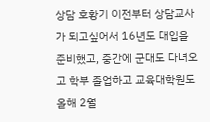상담 호황기 이전부터 상담교사가 되고싶어서 16년도 대입을 준비했고, 중간에 군대도 다녀오고 학부 졸업하고 교육대학원도 올해 2월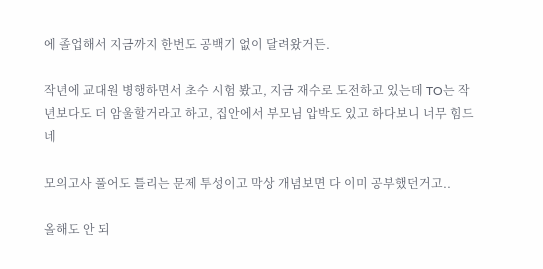에 졸업해서 지금까지 한번도 공백기 없이 달려왔거든.

작년에 교대원 병행하면서 초수 시험 봤고, 지금 재수로 도전하고 있는데 TO는 작년보다도 더 암울할거라고 하고, 집안에서 부모님 압박도 있고 하다보니 너무 힘드네

모의고사 풀어도 틀리는 문제 투성이고 막상 개념보면 다 이미 공부했던거고..

올해도 안 되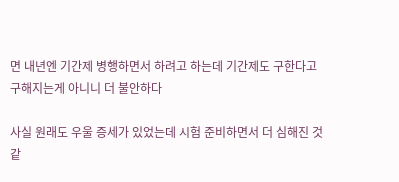면 내년엔 기간제 병행하면서 하려고 하는데 기간제도 구한다고 구해지는게 아니니 더 불안하다

사실 원래도 우울 증세가 있었는데 시험 준비하면서 더 심해진 것 같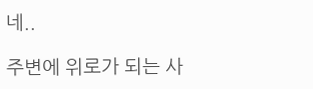네..

주변에 위로가 되는 사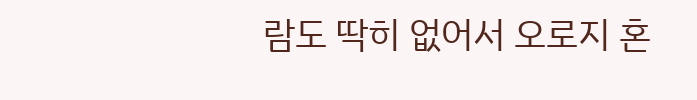람도 딱히 없어서 오로지 혼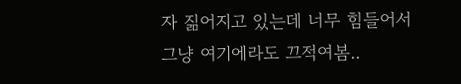자 짊어지고 있는데 너무 힘들어서 그냥 여기에라도 끄적여봄..